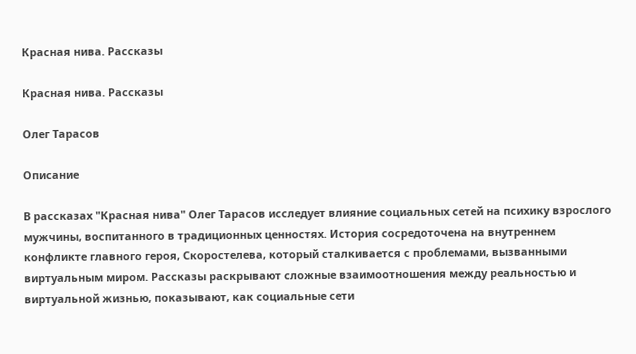Красная нива. Рассказы

Красная нива. Рассказы

Олег Тарасов

Описание

В рассказах "Красная нива" Олег Тарасов исследует влияние социальных сетей на психику взрослого мужчины, воспитанного в традиционных ценностях. История сосредоточена на внутреннем конфликте главного героя, Скоростелева, который сталкивается с проблемами, вызванными виртуальным миром. Рассказы раскрывают сложные взаимоотношения между реальностью и виртуальной жизнью, показывают, как социальные сети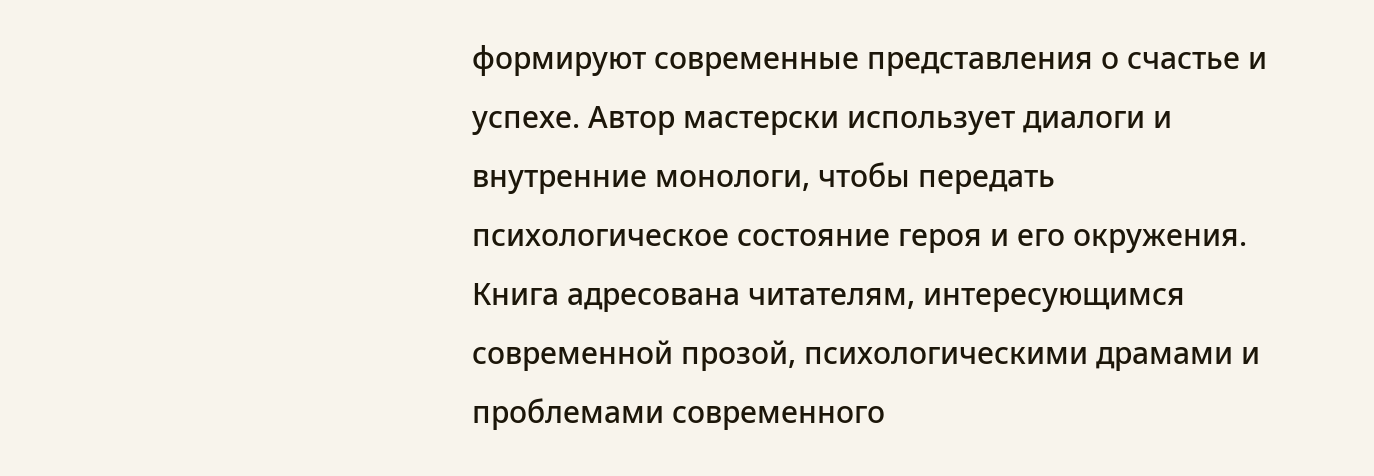формируют современные представления о счастье и успехе. Автор мастерски использует диалоги и внутренние монологи, чтобы передать психологическое состояние героя и его окружения. Книга адресована читателям, интересующимся современной прозой, психологическими драмами и проблемами современного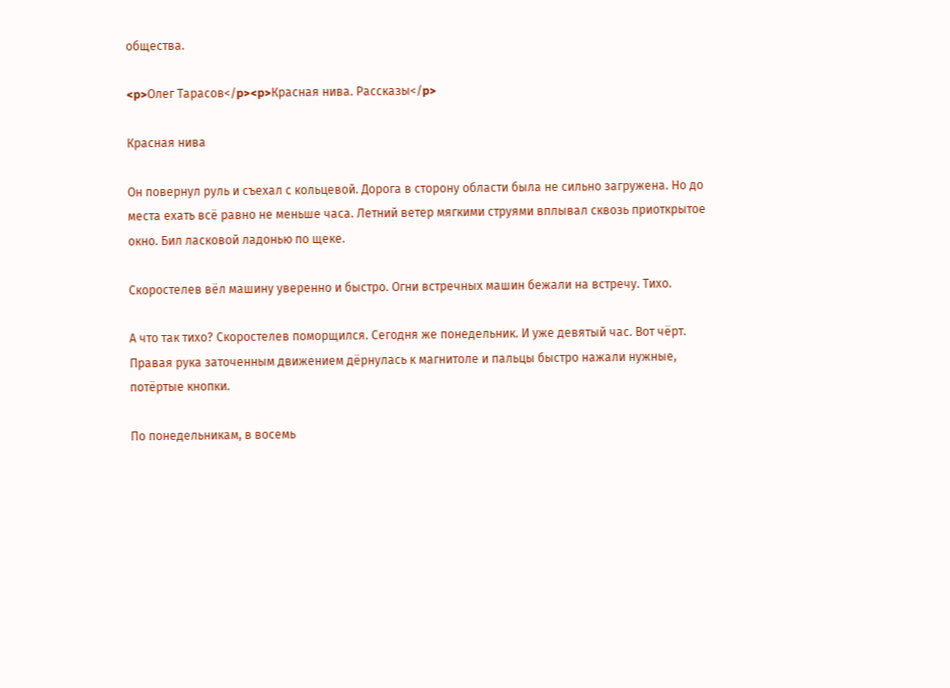общества.

<p>Олег Тарасов</p><p>Красная нива. Рассказы</p>

Красная нива

Он повернул руль и съехал с кольцевой. Дорога в сторону области была не сильно загружена. Но до места ехать всё равно не меньше часа. Летний ветер мягкими струями вплывал сквозь приоткрытое окно. Бил ласковой ладонью по щеке.

Скоростелев вёл машину уверенно и быстро. Огни встречных машин бежали на встречу. Тихо.

А что так тихо? Скоростелев поморщился. Сегодня же понедельник. И уже девятый час. Вот чёрт. Правая рука заточенным движением дёрнулась к магнитоле и пальцы быстро нажали нужные, потёртые кнопки.

По понедельникам, в восемь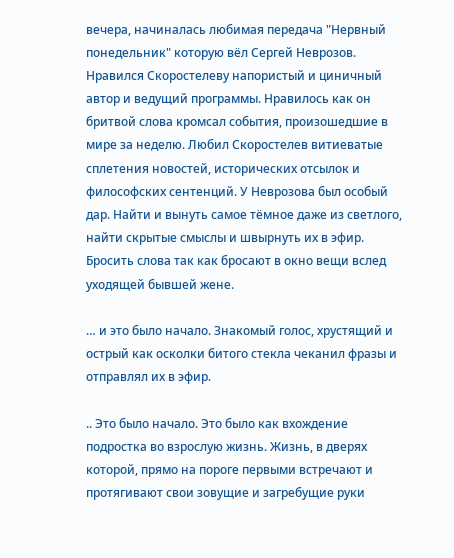вечера, начиналась любимая передача "Нервный понедельник" которую вёл Сергей Неврозов. Нравился Скоростелеву напористый и циничный автор и ведущий программы. Нравилось как он бритвой слова кромсал события, произошедшие в мире за неделю. Любил Скоростелев витиеватые сплетения новостей, исторических отсылок и философских сентенций. У Неврозова был особый дар. Найти и вынуть самое тёмное даже из светлого, найти скрытые смыслы и швырнуть их в эфир. Бросить слова так как бросают в окно вещи вслед уходящей бывшей жене.

… и это было начало. Знакомый голос, хрустящий и острый как осколки битого стекла чеканил фразы и отправлял их в эфир.

.. Это было начало. Это было как вхождение подростка во взрослую жизнь. Жизнь, в дверях которой, прямо на пороге первыми встречают и протягивают свои зовущие и загребущие руки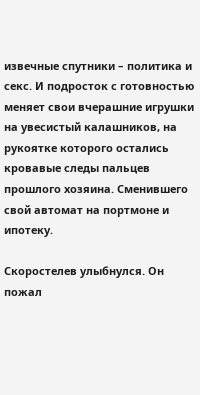извечные спутники – политика и секс. И подросток с готовностью меняет свои вчерашние игрушки на увесистый калашников, на рукоятке которого остались кровавые следы пальцев прошлого хозяина. Сменившего свой автомат на портмоне и ипотеку.

Скоростелев улыбнулся. Он пожал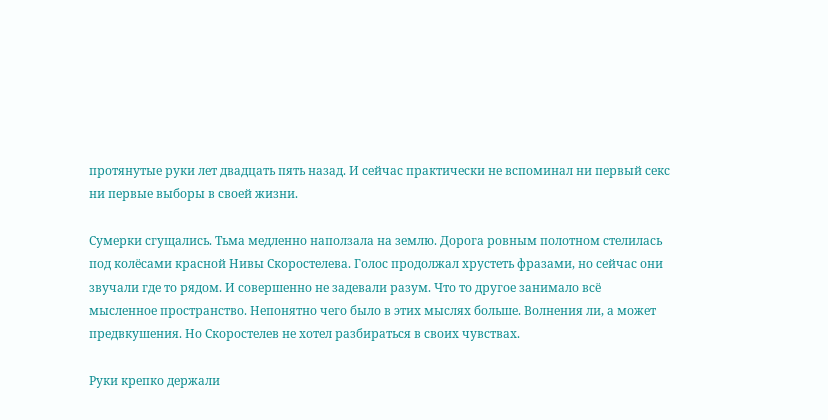протянутые руки лет двадцать пять назад. И сейчас практически не вспоминал ни первый секс ни первые выборы в своей жизни.

Сумерки сгущались. Тьма медленно наползала на землю. Дорога ровным полотном стелилась под колёсами красной Нивы Скоростелева. Голос продолжал хрустеть фразами, но сейчас они звучали где то рядом. И совершенно не задевали разум. Что то другое занимало всё мысленное пространство. Непонятно чего было в этих мыслях больше. Волнения ли, а может предвкушения. Но Скоростелев не хотел разбираться в своих чувствах.

Руки крепко держали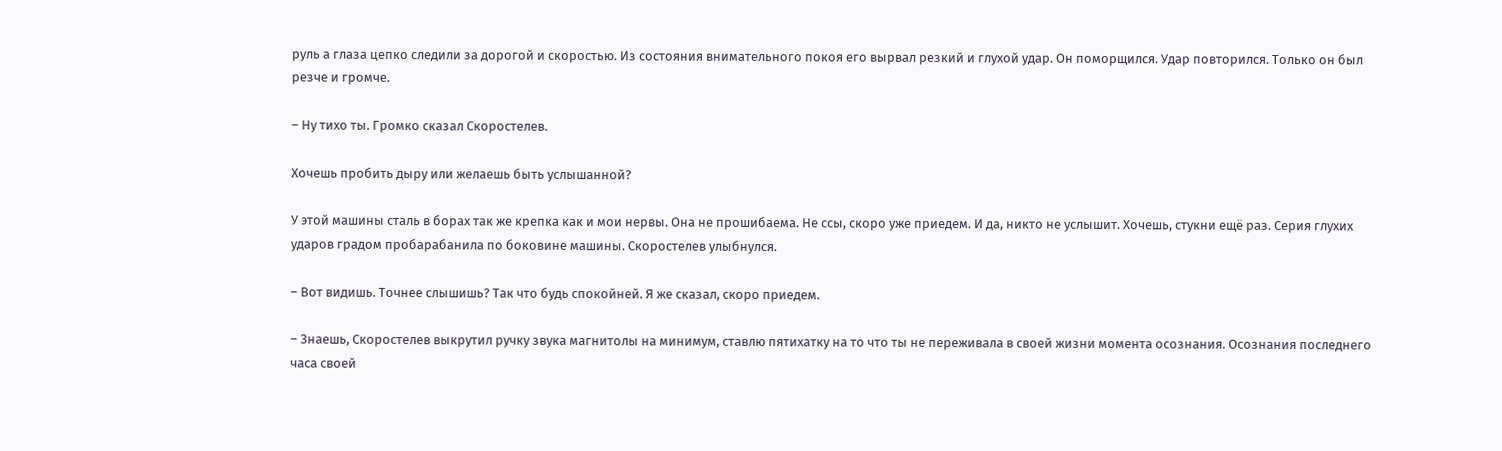руль а глаза цепко следили за дорогой и скоростью. Из состояния внимательного покоя его вырвал резкий и глухой удар. Он поморщился. Удар повторился. Только он был резче и громче.

– Ну тихо ты. Громко сказал Скоростелев.

Хочешь пробить дыру или желаешь быть услышанной?

У этой машины сталь в борах так же крепка как и мои нервы. Она не прошибаема. Не ссы, скоро уже приедем. И да, никто не услышит. Хочешь, стукни ещё раз. Серия глухих ударов градом пробарабанила по боковине машины. Скоростелев улыбнулся.

– Вот видишь. Точнее слышишь? Так что будь спокойней. Я же сказал, скоро приедем.

– Знаешь, Скоростелев выкрутил ручку звука магнитолы на минимум, ставлю пятихатку на то что ты не переживала в своей жизни момента осознания. Осознания последнего часа своей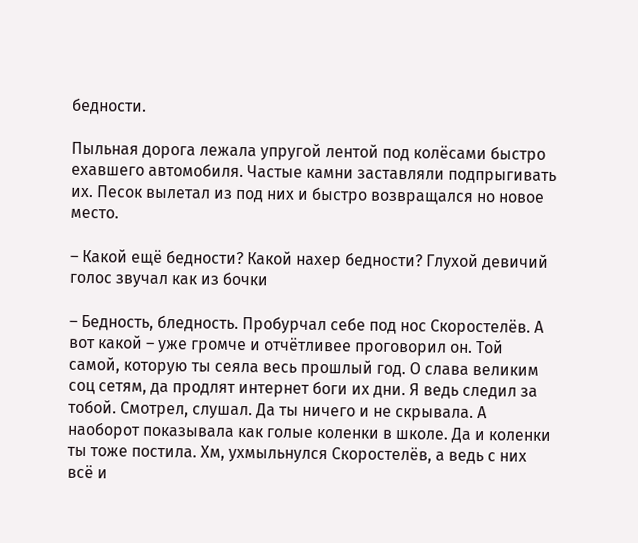бедности.

Пыльная дорога лежала упругой лентой под колёсами быстро ехавшего автомобиля. Частые камни заставляли подпрыгивать их. Песок вылетал из под них и быстро возвращался но новое место.

– Какой ещё бедности? Какой нахер бедности? Глухой девичий голос звучал как из бочки

– Бедность, бледность. Пробурчал себе под нос Скоростелёв. А вот какой – уже громче и отчётливее проговорил он. Той самой, которую ты сеяла весь прошлый год. О слава великим соц сетям, да продлят интернет боги их дни. Я ведь следил за тобой. Смотрел, слушал. Да ты ничего и не скрывала. А наоборот показывала как голые коленки в школе. Да и коленки ты тоже постила. Хм, ухмыльнулся Скоростелёв, а ведь с них всё и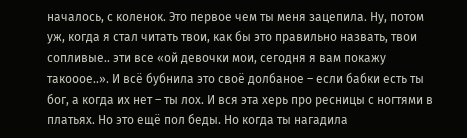началось, с коленок. Это первое чем ты меня зацепила. Ну, потом уж, когда я стал читать твои, как бы это правильно назвать, твои сопливые.. эти все «ой девочки мои, сегодня я вам покажу такооое..». И всё бубнила это своё долбаное – если бабки есть ты бог, а когда их нет – ты лох. И вся эта херь про ресницы с ногтями в платьях. Но это ещё пол беды. Но когда ты нагадила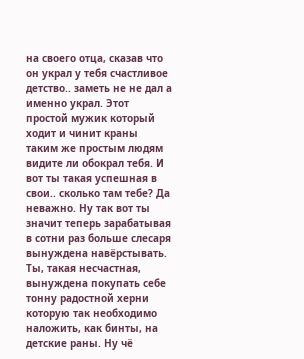на своего отца, сказав что он украл у тебя счастливое детство.. заметь не не дал а именно украл. Этот простой мужик который ходит и чинит краны таким же простым людям видите ли обокрал тебя. И вот ты такая успешная в свои.. сколько там тебе? Да неважно. Ну так вот ты значит теперь зарабатывая в сотни раз больше слесаря вынуждена навёрстывать. Ты, такая несчастная, вынуждена покупать себе тонну радостной херни которую так необходимо наложить, как бинты, на детские раны. Ну чё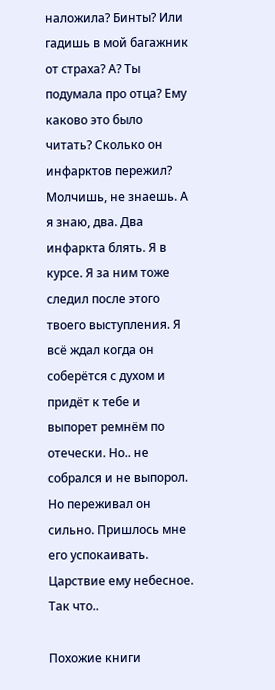наложила? Бинты? Или гадишь в мой багажник от страха? А? Ты подумала про отца? Ему каково это было читать? Сколько он инфарктов пережил? Молчишь, не знаешь. А я знаю, два. Два инфаркта блять. Я в курсе. Я за ним тоже следил после этого твоего выступления. Я всё ждал когда он соберётся с духом и придёт к тебе и выпорет ремнём по отечески. Но.. не собрался и не выпорол. Но переживал он сильно. Пришлось мне его успокаивать. Царствие ему небесное. Так что..

Похожие книги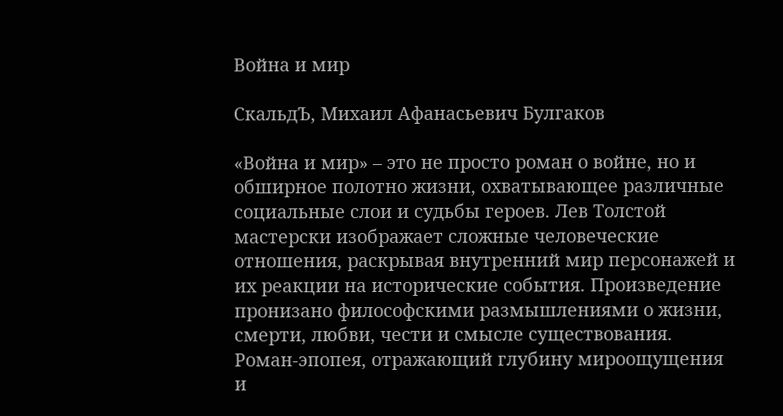Война и мир

СкальдЪ, Михаил Афанасьевич Булгаков

«Война и мир» – это не просто роман о войне, но и обширное полотно жизни, охватывающее различные социальные слои и судьбы героев. Лев Толстой мастерски изображает сложные человеческие отношения, раскрывая внутренний мир персонажей и их реакции на исторические события. Произведение пронизано философскими размышлениями о жизни, смерти, любви, чести и смысле существования. Роман-эпопея, отражающий глубину мироощущения и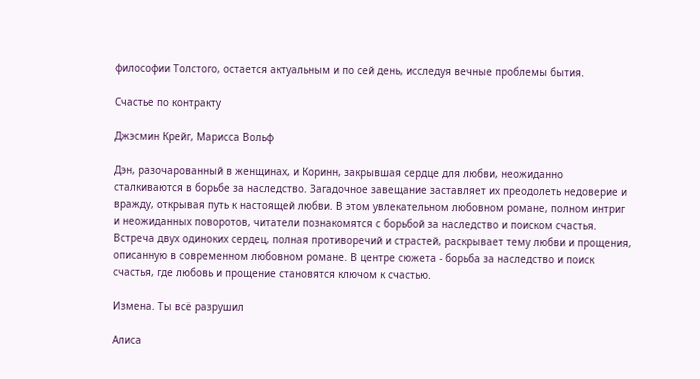философии Толстого, остается актуальным и по сей день, исследуя вечные проблемы бытия.

Счастье по контракту

Джэсмин Крейг, Марисса Вольф

Дэн, разочарованный в женщинах, и Коринн, закрывшая сердце для любви, неожиданно сталкиваются в борьбе за наследство. Загадочное завещание заставляет их преодолеть недоверие и вражду, открывая путь к настоящей любви. В этом увлекательном любовном романе, полном интриг и неожиданных поворотов, читатели познакомятся с борьбой за наследство и поиском счастья. Встреча двух одиноких сердец, полная противоречий и страстей, раскрывает тему любви и прощения, описанную в современном любовном романе. В центре сюжета - борьба за наследство и поиск счастья, где любовь и прощение становятся ключом к счастью.

Измена. Ты всё разрушил

Алиса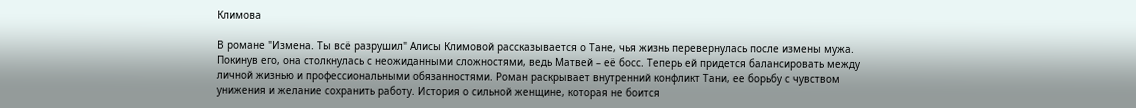Климова

В романе "Измена. Ты всё разрушил" Алисы Климовой рассказывается о Тане, чья жизнь перевернулась после измены мужа. Покинув его, она столкнулась с неожиданными сложностями, ведь Матвей – её босс. Теперь ей придется балансировать между личной жизнью и профессиональными обязанностями. Роман раскрывает внутренний конфликт Тани, ее борьбу с чувством унижения и желание сохранить работу. История о сильной женщине, которая не боится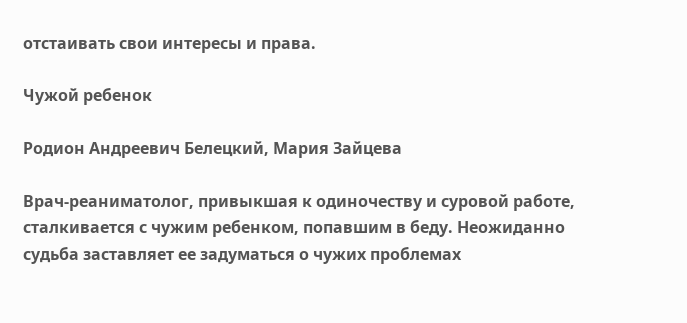отстаивать свои интересы и права.

Чужой ребенок

Родион Андреевич Белецкий, Мария Зайцева

Врач-реаниматолог, привыкшая к одиночеству и суровой работе, сталкивается с чужим ребенком, попавшим в беду. Неожиданно судьба заставляет ее задуматься о чужих проблемах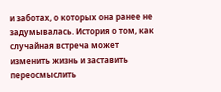и заботах, о которых она ранее не задумывалась. История о том, как случайная встреча может изменить жизнь и заставить переосмыслить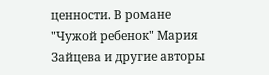ценности. В романе "Чужой ребенок" Мария Зайцева и другие авторы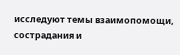исследуют темы взаимопомощи, сострадания и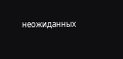неожиданных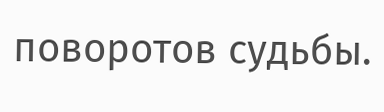поворотов судьбы.